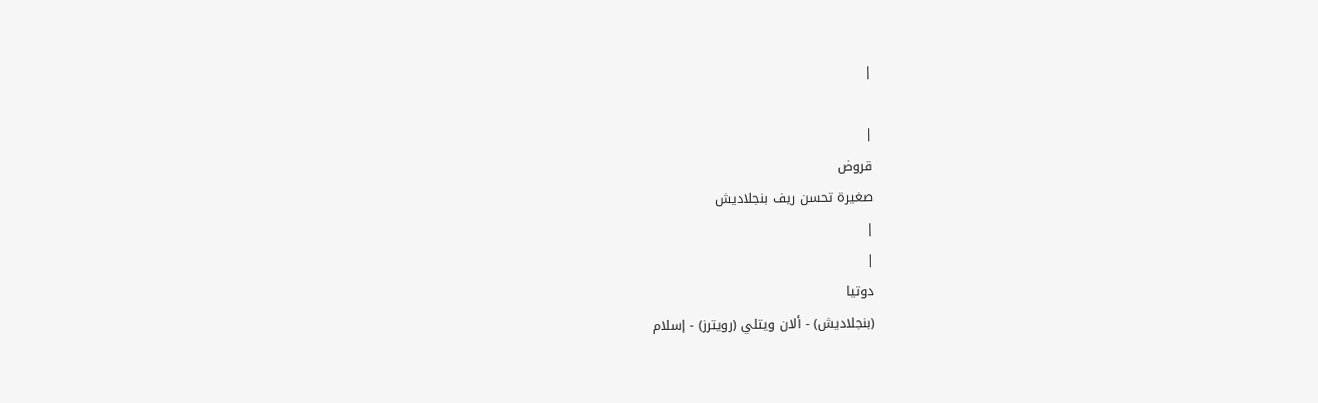|

|
قروض
صغيرة تحسن ريف بنجلاديش
|
|
دوتيا
(بنجلاديش) - ألان ويتلي (رويترز) - إسلام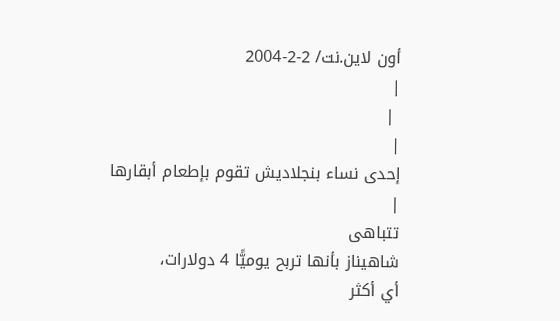أون لاين.نت/ 2-2-2004
|
 |
|
إحدى نساء بنجلاديش تقوم بإطعام أبقارها
|
تتباهى
شاهيناز بأنها تربح يوميًّا 4 دولارات،
أي أكثر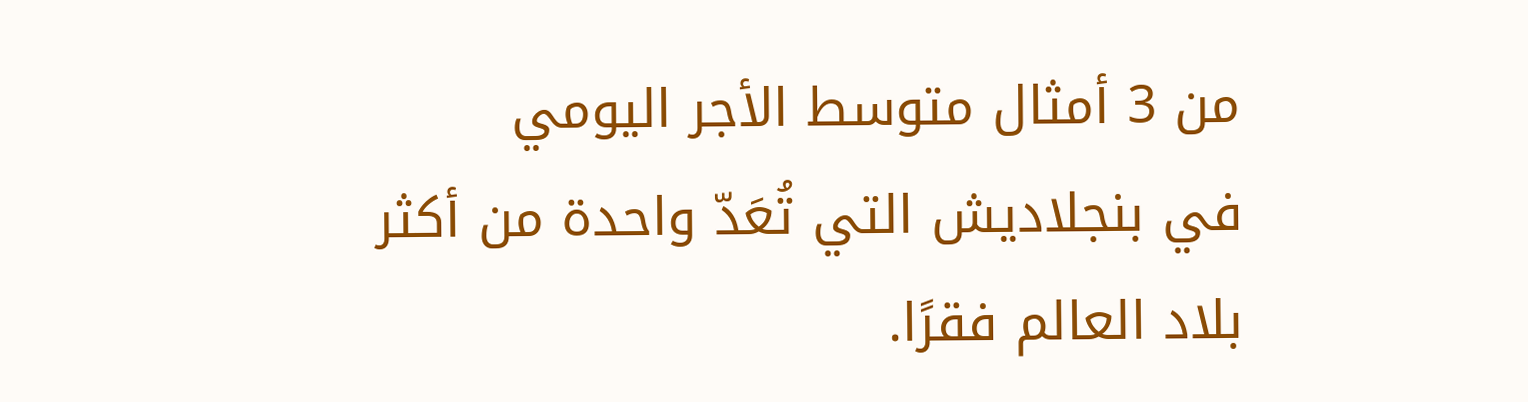من 3 أمثال متوسط الأجر اليومي
في بنجلاديش التي تُعَدّ واحدة من أكثر
بلاد العالم فقرًا.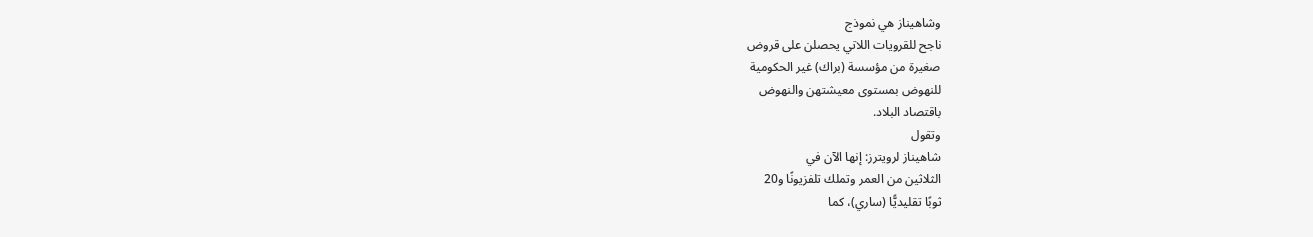وشاهيناز هي نموذج
ناجح للقرويات اللاتي يحصلن على قروض
صغيرة من مؤسسة (براك) غير الحكومية
للنهوض بمستوى معيشتهن والنهوض
باقتصاد البلاد.
وتقول
شاهيناز لرويترز: إنها الآن في
الثلاثين من العمر وتملك تلفزيونًا و20
ثوبًا تقليديًّا (ساري)، كما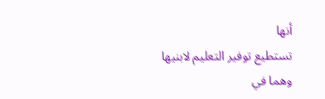أنها
تستطيع توفير التعليم لابنيها وهما في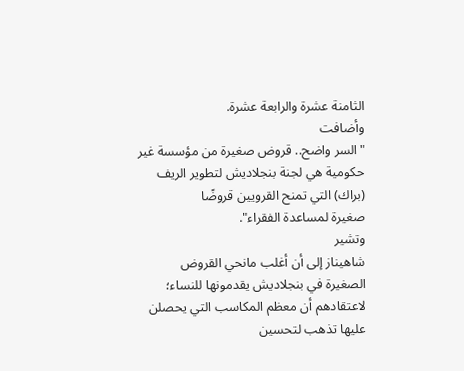الثامنة عشرة والرابعة عشرة.
وأضافت
"السر واضح.. قروض صغيرة من مؤسسة غير
حكومية هي لجنة بنجلاديش لتطوير الريف
(براك) التي تمنح القرويين قروضًا
صغيرة لمساعدة الفقراء".
وتشير
شاهيناز إلى أن أغلب مانحي القروض
الصغيرة في بنجلاديش يقدمونها للنساء؛
لاعتقادهم أن معظم المكاسب التي يحصلن
عليها تذهب لتحسين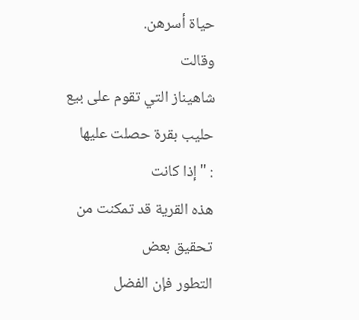حياة أسرهن.
وقالت
شاهيناز التي تقوم على بيع حليب بقرة حصلت عليها
: "إذا كانت
هذه القرية قد تمكنت من تحقيق بعض
التطور فإن الفضل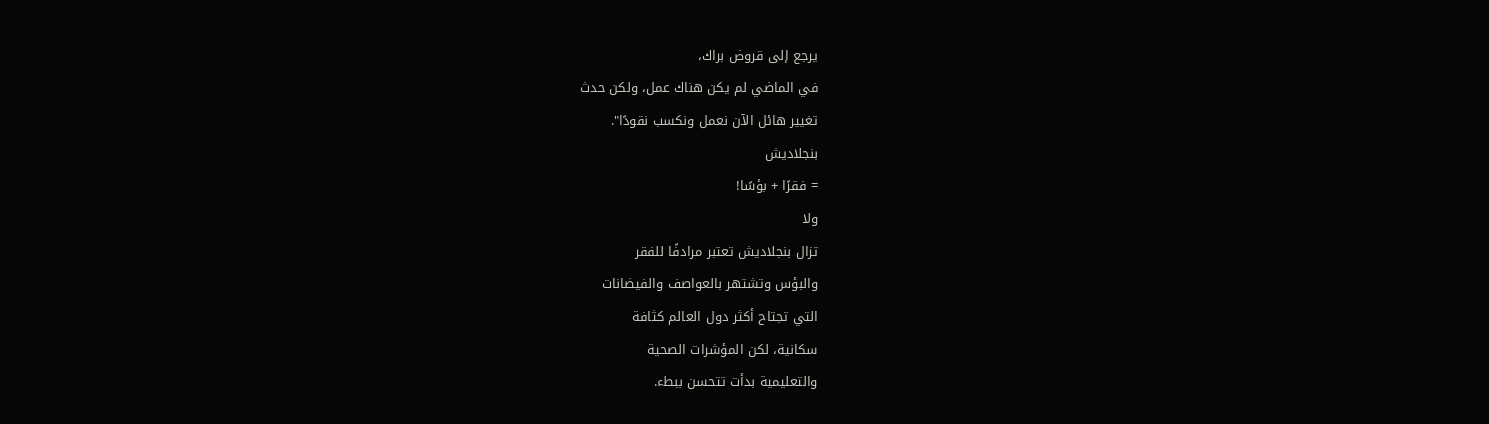يرجع إلى قروض براك،
في الماضي لم يكن هناك عمل، ولكن حدث
تغيير هائل الآن نعمل ونكسب نقودًا".
بنجلاديش
= فقرًا + بؤسًا!
ولا
تزال بنجلاديش تعتبر مرادفًا للفقر
والبؤس وتشتهر بالعواصف والفيضانات
التي تجتاح أكثر دول العالم كثافة
سكانية، لكن المؤشرات الصحية
والتعليمية بدأت تتحسن ببطء.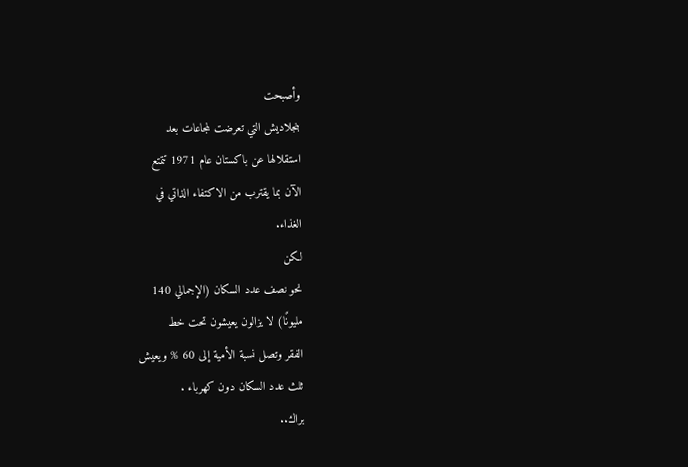وأصبحت
بنجلاديش التي تعرضت لمجاعات بعد
استقلالها عن باكستان عام 1971 تتمتع
الآن بما يقترب من الاكتفاء الذاتي في
الغذاء.
لكن
نحو نصف عدد السكان (الإجمالي 140
مليونًا) لا يزالون يعيشون تحت خط
الفقر وتصل نسبة الأمية إلى 60 % ويعيش
ثلث عدد السكان دون كهرباء .
براك..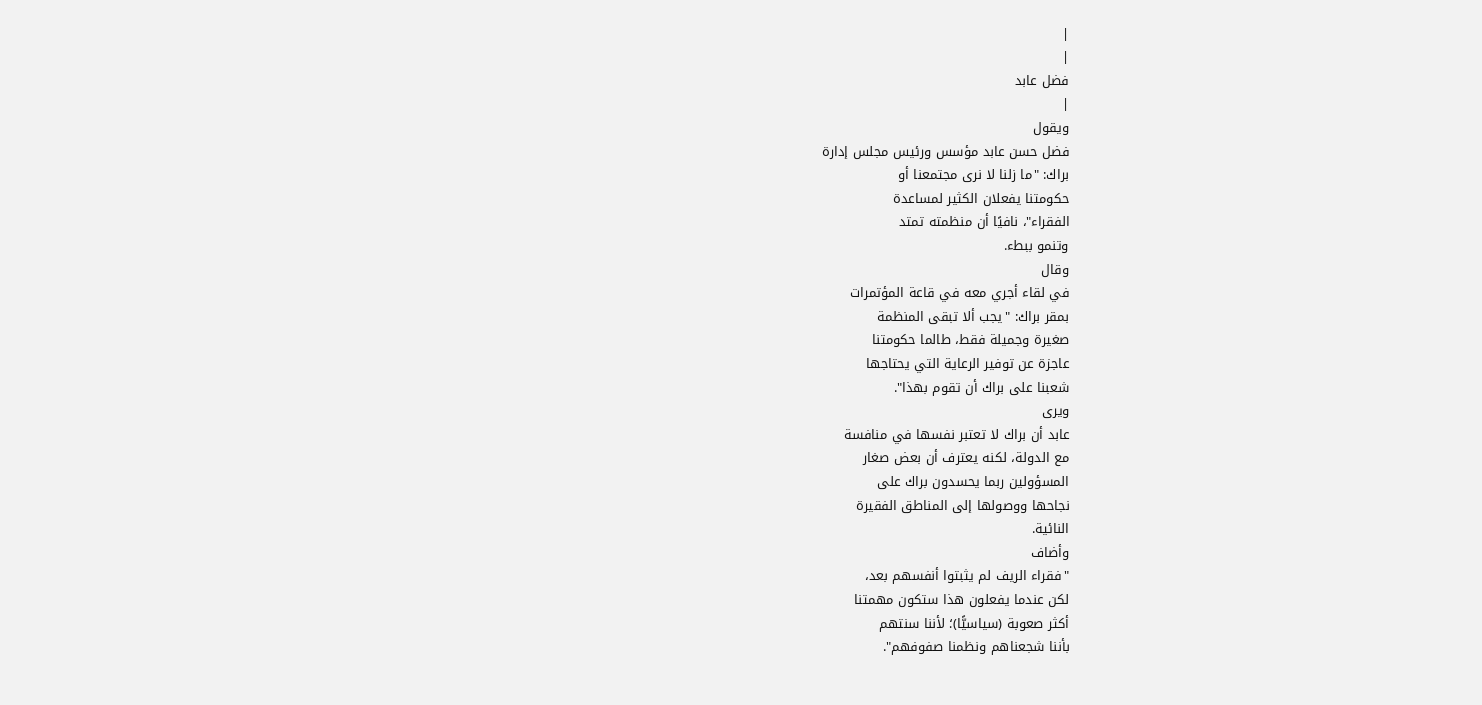|
|
فضل عابد
|
ويقول
فضل حسن عابد مؤسس ورئيس مجلس إدارة
براك: "ما زلنا لا نرى مجتمعنا أو
حكومتنا يفعلان الكثير لمساعدة
الفقراء"، نافيًا أن منظمته تمتد
وتنمو ببطء.
وقال
في لقاء أجري معه في قاعة المؤتمرات
بمقر براك: "يجب ألا تبقى المنظمة
صغيرة وجميلة فقط، طالما حكومتنا
عاجزة عن توفير الرعاية التي يحتاجها
شعبنا على براك أن تقوم بهذا".
ويرى
عابد أن براك لا تعتبر نفسها في منافسة
مع الدولة، لكنه يعترف أن بعض صغار
المسؤولين ربما يحسدون براك على
نجاحها ووصولها إلى المناطق الفقيرة
النائية.
وأضاف
"فقراء الريف لم يثبتوا أنفسهم بعد،
لكن عندما يفعلون هذا ستكون مهمتنا
أكثر صعوبة (سياسيًّا)؛ لأننا سنتهم
بأننا شجعناهم ونظمنا صفوفهم".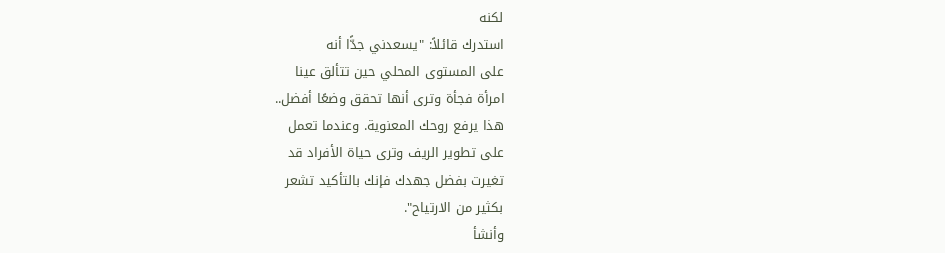لكنه
استدرك قائلاً: "يسعدني جدًّا أنه
على المستوى المحلي حين تتألق عينا
امرأة فجأة وترى أنها تحقق وضعًا أفضل..
هذا يرفع روحك المعنوية. وعندما تعمل
على تطوير الريف وترى حياة الأفراد قد
تغيرت بفضل جهدك فإنك بالتأكيد تشعر
بكثير من الارتياح".
وأنشأ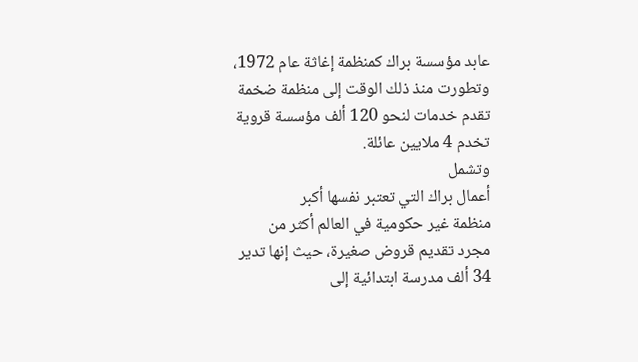عابد مؤسسة براك كمنظمة إغاثة عام 1972،
وتطورت منذ ذلك الوقت إلى منظمة ضخمة
تقدم خدمات لنحو 120 ألف مؤسسة قروية
تخدم 4 ملايين عائلة.
وتشمل
أعمال براك التي تعتبر نفسها أكبر
منظمة غير حكومية في العالم أكثر من
مجرد تقديم قروض صغيرة، حيث إنها تدير
34 ألف مدرسة ابتدائية إلى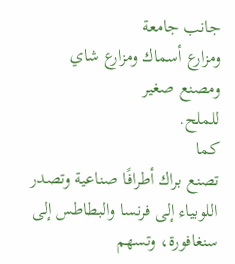جانب جامعة
ومزارع أسماك ومزارع شاي ومصنع صغير
للملح.
كما
تصنع براك أطرافًا صناعية وتصدر
اللوبياء إلى فرنسا والبطاطس إلى
سنغافورة، وتسهم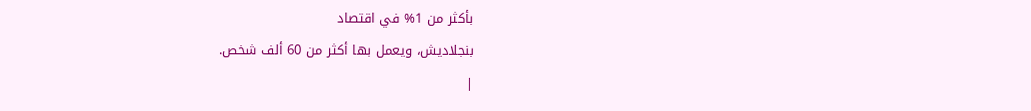بأكثر من 1% في اقتصاد
بنجلاديش، ويعمل بها أكثر من 60 ألف شخص.
|